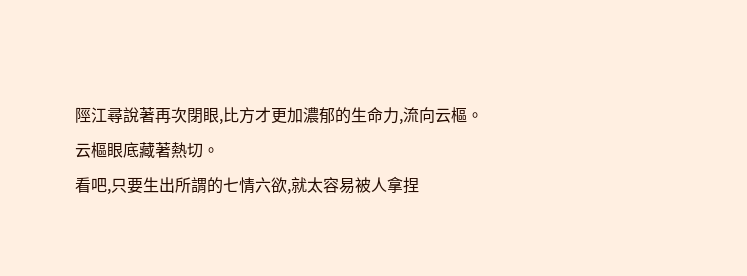陘江尋說著再次閉眼,比方才更加濃郁的生命力,流向云樞。
云樞眼底藏著熱切。
看吧,只要生出所謂的七情六欲,就太容易被人拿捏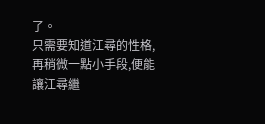了。
只需要知道江尋的性格,再稍微一點小手段,便能讓江尋繼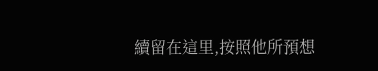續留在這里,按照他所預想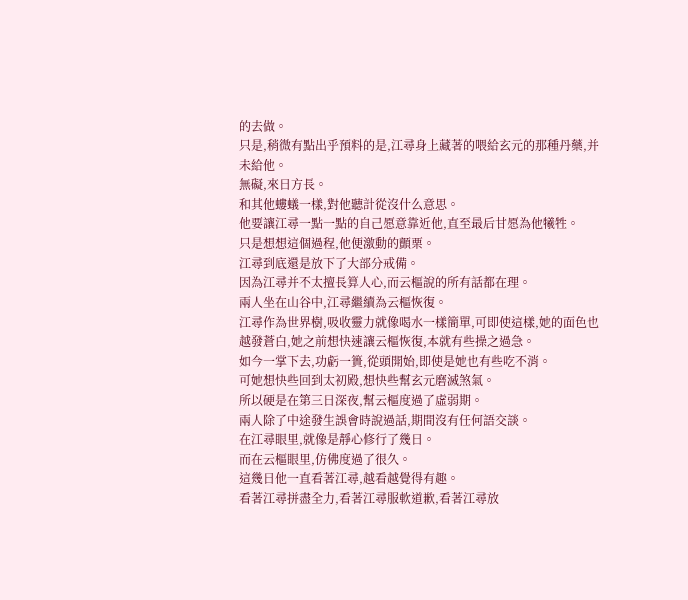的去做。
只是,稍微有點出乎預料的是,江尋身上藏著的喂給玄元的那種丹藥,并未給他。
無礙,來日方長。
和其他螻蟻一樣,對他聽計從沒什么意思。
他要讓江尋一點一點的自己愿意靠近他,直至最后甘愿為他犧牲。
只是想想這個過程,他便激動的顫栗。
江尋到底還是放下了大部分戒備。
因為江尋并不太擅長算人心,而云樞說的所有話都在理。
兩人坐在山谷中,江尋繼續為云樞恢復。
江尋作為世界樹,吸收靈力就像喝水一樣簡單,可即使這樣,她的面色也越發蒼白,她之前想快速讓云樞恢復,本就有些操之過急。
如今一掌下去,功虧一簣,從頭開始,即使是她也有些吃不消。
可她想快些回到太初殿,想快些幫玄元磨滅煞氣。
所以硬是在第三日深夜,幫云樞度過了虛弱期。
兩人除了中途發生誤會時說過話,期間沒有任何語交談。
在江尋眼里,就像是靜心修行了幾日。
而在云樞眼里,仿佛度過了很久。
這幾日他一直看著江尋,越看越覺得有趣。
看著江尋拼盡全力,看著江尋服軟道歉,看著江尋放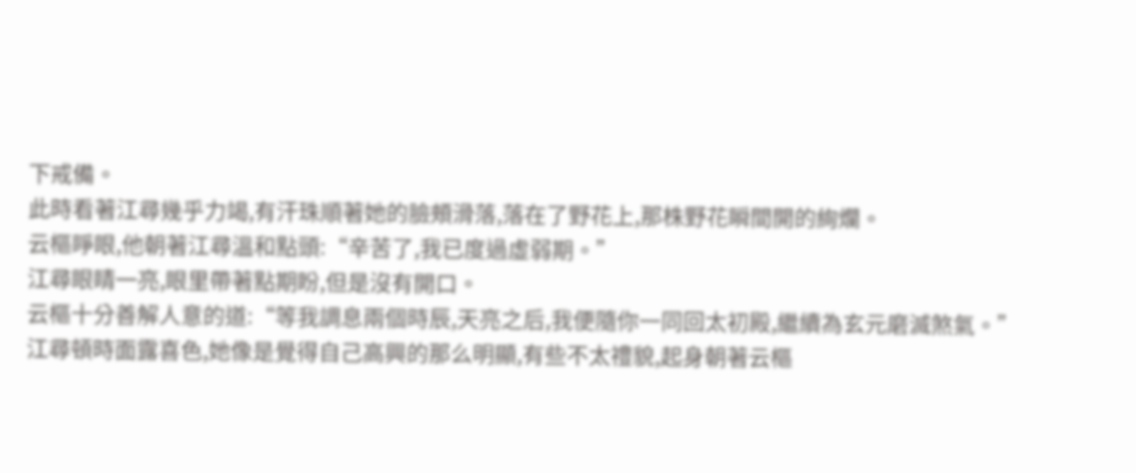下戒備。
此時看著江尋幾乎力竭,有汗珠順著她的臉頰滑落,落在了野花上,那株野花瞬間開的絢爛。
云樞睜眼,他朝著江尋溫和點頭:“辛苦了,我已度過虛弱期。”
江尋眼睛一亮,眼里帶著點期盼,但是沒有開口。
云樞十分善解人意的道:“等我調息兩個時辰,天亮之后,我便隨你一同回太初殿,繼續為玄元磨滅煞氣。”
江尋頓時面露喜色,她像是覺得自己高興的那么明顯,有些不太禮貌,起身朝著云樞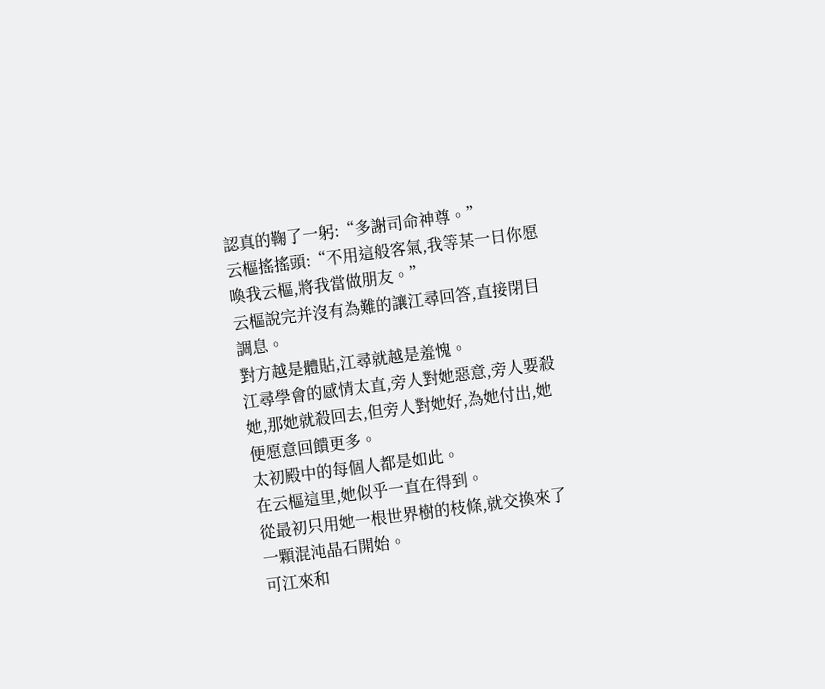認真的鞠了一躬:“多謝司命神尊。”
云樞搖搖頭:“不用這般客氣,我等某一日你愿喚我云樞,將我當做朋友。”
云樞說完并沒有為難的讓江尋回答,直接閉目調息。
對方越是體貼,江尋就越是羞愧。
江尋學會的感情太直,旁人對她惡意,旁人要殺她,那她就殺回去,但旁人對她好,為她付出,她便愿意回饋更多。
太初殿中的每個人都是如此。
在云樞這里,她似乎一直在得到。
從最初只用她一根世界樹的枝條,就交換來了一顆混沌晶石開始。
可江來和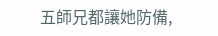五師兄都讓她防備,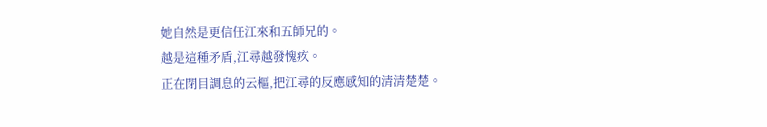她自然是更信任江來和五師兄的。
越是這種矛盾,江尋越發愧疚。
正在閉目調息的云樞,把江尋的反應感知的清清楚楚。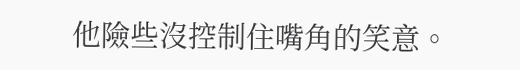他險些沒控制住嘴角的笑意。